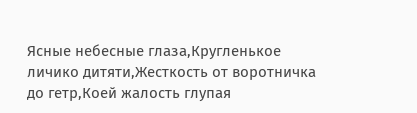Ясные небесные глаза,Кругленькое личико дитяти,Жесткость от воротничка до гетр,Коей жалость глупая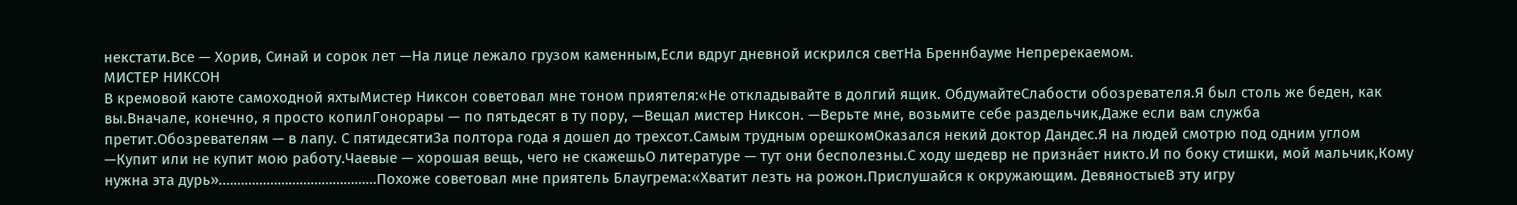некстати.Все — Хорив, Синай и сорок лет —На лице лежало грузом каменным,Если вдруг дневной искрился светНа Бреннбауме Непререкаемом.
МИСТЕР НИКСОН
В кремовой каюте самоходной яхтыМистер Никсон советовал мне тоном приятеля:«Не откладывайте в долгий ящик. ОбдумайтеСлабости обозревателя.Я был столь же беден, как вы.Вначале, конечно, я просто копилГонорары — по пятьдесят в ту пору, —Вещал мистер Никсон. —Верьте мне, возьмите себе раздельчик,Даже если вам служба претит.Обозревателям — в лапу. С пятидесятиЗа полтора года я дошел до трехсот.Самым трудным орешкомОказался некий доктор Дандес.Я на людей смотрю под одним углом —Купит или не купит мою работу.Чаевые — хорошая вещь, чего не скажешьО литературе — тут они бесполезны.С ходу шедевр не призна́ет никто.И по боку стишки, мой мальчик,Кому нужна эта дурь».……………………………………Похоже советовал мне приятель Блаугрема:«Хватит лезть на рожон.Прислушайся к окружающим. ДевяностыеВ эту игру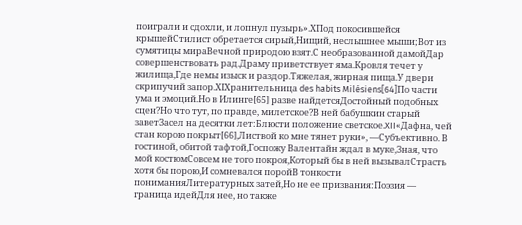поиграли и сдохли, и лопнул пузырь».XПод покосившейся крышейСтилист обретается сирый,Нищий, неслышнее мыши;Вот из сумятицы мираВечной природою взят.С необразованной дамойДар совершенствовать рад.Драму приветствует яма.Кровля течет у жилища,Где немы изыск и раздор.Тяжелая, жирная пища.У двери скрипучий запор.XIХранительница des habits Milésiens[64]По части ума и эмоций.Но в Илинге[65] разве найдетсяДостойный подобных сцен?Но что тут, по правде, милетское?В ней бабушкин старый заветЗасел на десятки лет:Блюсти положение светское.XII«Дафна, чей стан корою покрыт[66],Листвой ко мне тянет руки», —Субъективно. В гостиной, обитой тафтой,Госпожу Валентайн ждал в муке,Зная, что мой костюмСовсем не того покроя,Который бы в ней вызывалСтрасть хотя бы порою,И сомневался поройВ тонкости пониманияЛитературных затей,Но не ее призвания:Поэзия — граница идейДля нее, но также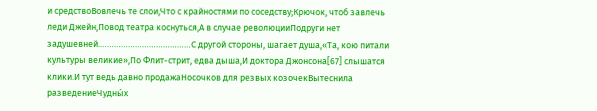и средствоВовлечь те слои,Что с крайностями по соседству;Крючок, чтоб завлечь леди Джейн,Повод театра коснуться,А в случае революцииПодруги нет задушевней.…………………………………С другой стороны, шагает душа,«Та, кою питали культуры великие»,По Флит-стрит, едва дыша,И доктора Джонсона[67] слышатся клики.И тут ведь давно продажаНосочков для резвых козочекВытеснила разведениеЧудны́х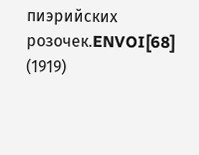пиэрийских розочек.ENVOI[68] (1919)